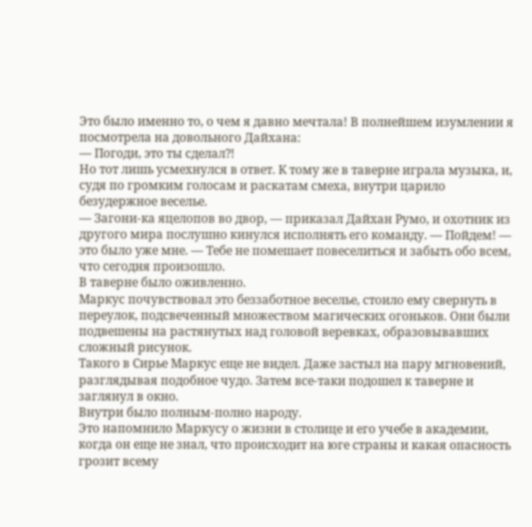Это было именно то, о чем я давно мечтала! В полнейшем изумлении я посмотрела на довольного Дайхана:
— Погоди, это ты сделал⁈
Но тот лишь усмехнулся в ответ. К тому же в таверне играла музыка, и, судя по громким голосам и раскатам смеха, внутри царило безудержное веселье.
— Загони-ка яцелопов во двор, — приказал Дайхан Румо, и охотник из другого мира послушно кинулся исполнять его команду. — Пойдем! — это было уже мне. — Тебе не помешает повеселиться и забыть обо всем, что сегодня произошло.
В таверне было оживленно.
Маркус почувствовал это беззаботное веселье, стоило ему свернуть в переулок, подсвеченный множеством магических огоньков. Они были подвешены на растянутых над головой веревках, образовывавших сложный рисунок.
Такого в Сирье Маркус еще не видел. Даже застыл на пару мгновений, разглядывая подобное чудо. Затем все-таки подошел к таверне и заглянул в окно.
Внутри было полным-полно народу.
Это напомнило Маркусу о жизни в столице и его учебе в академии, когда он еще не знал, что происходит на юге страны и какая опасность грозит всему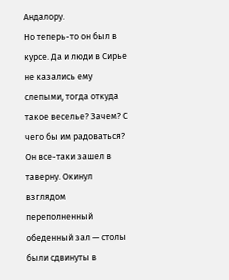Андалору.
Но теперь-то он был в курсе. Да и люди в Сирье не казались ему слепыми, тогда откуда такое веселье? Зачем? С чего бы им радоваться?
Он все-таки зашел в таверну. Окинул взглядом переполненный обеденный зал — столы были сдвинуты в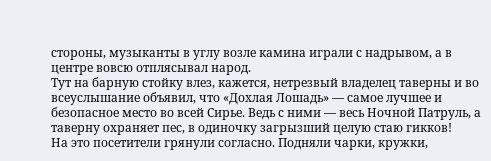стороны, музыканты в углу возле камина играли с надрывом, а в центре вовсю отплясывал народ.
Тут на барную стойку влез, кажется, нетрезвый владелец таверны и во всеуслышание объявил, что «Дохлая Лошадь» — самое лучшее и безопасное место во всей Сирье. Ведь с ними — весь Ночной Патруль, а таверну охраняет пес, в одиночку загрызший целую стаю гикков!
На это посетители грянули согласно. Подняли чарки, кружки,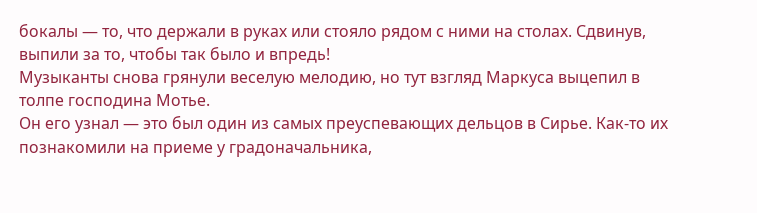бокалы — то, что держали в руках или стояло рядом с ними на столах. Сдвинув, выпили за то, чтобы так было и впредь!
Музыканты снова грянули веселую мелодию, но тут взгляд Маркуса выцепил в толпе господина Мотье.
Он его узнал — это был один из самых преуспевающих дельцов в Сирье. Как-то их познакомили на приеме у градоначальника,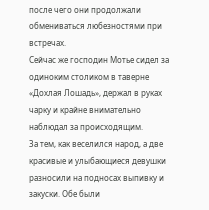после чего они продолжали обмениваться любезностями при встречах.
Сейчас же господин Мотье сидел за одиноким столиком в таверне «Дохлая Лошадь», держал в руках чарку и крайне внимательно наблюдал за происходящим.
За тем, как веселился народ, а две красивые и улыбающиеся девушки разносили на подносах выпивку и закуски. Обе были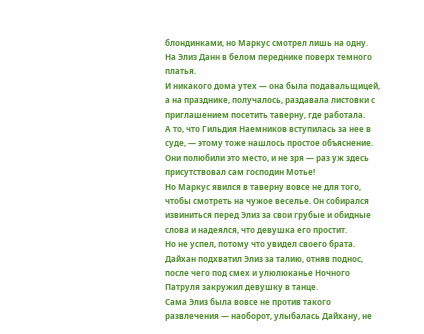блондинками, но Маркус смотрел лишь на одну.
На Элиз Данн в белом переднике поверх темного платья.
И никакого дома утех — она была подавальщицей, а на празднике, получалось, раздавала листовки с приглашением посетить таверну, где работала.
А то, что Гильдия Наемников вступилась за нее в суде, — этому тоже нашлось простое объяснение. Они полюбили это место, и не зря — раз уж здесь присутствовал сам господин Мотье!
Но Маркус явился в таверну вовсе не для того, чтобы смотреть на чужое веселье. Он собирался извиниться перед Элиз за свои грубые и обидные слова и надеялся, что девушка его простит.
Но не успел, потому что увидел своего брата.
Дайхан подхватил Элиз за талию, отняв поднос, после чего под смех и улюлюканье Ночного Патруля закружил девушку в танце.
Сама Элиз была вовсе не против такого развлечения — наоборот, улыбалась Дайхану, не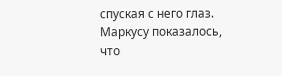спуская с него глаз. Маркусу показалось, что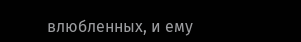влюбленных, и ему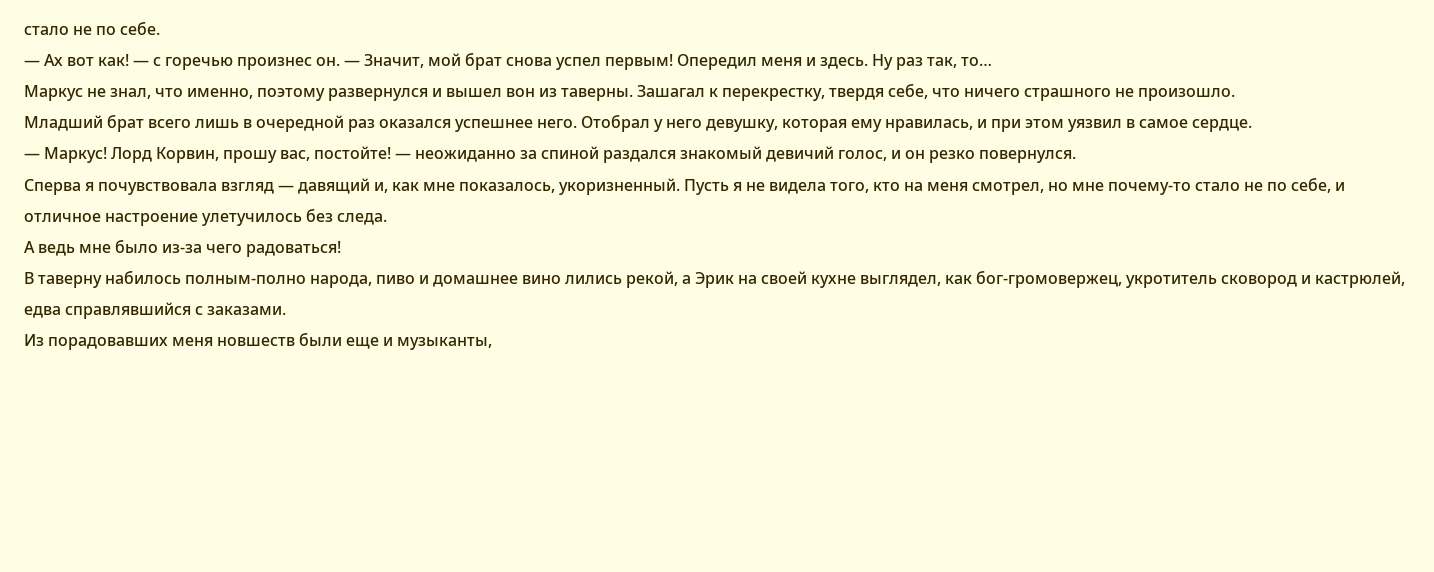стало не по себе.
— Ах вот как! — с горечью произнес он. — Значит, мой брат снова успел первым! Опередил меня и здесь. Ну раз так, то…
Маркус не знал, что именно, поэтому развернулся и вышел вон из таверны. Зашагал к перекрестку, твердя себе, что ничего страшного не произошло.
Младший брат всего лишь в очередной раз оказался успешнее него. Отобрал у него девушку, которая ему нравилась, и при этом уязвил в самое сердце.
— Маркус! Лорд Корвин, прошу вас, постойте! — неожиданно за спиной раздался знакомый девичий голос, и он резко повернулся.
Сперва я почувствовала взгляд — давящий и, как мне показалось, укоризненный. Пусть я не видела того, кто на меня смотрел, но мне почему-то стало не по себе, и отличное настроение улетучилось без следа.
А ведь мне было из-за чего радоваться!
В таверну набилось полным-полно народа, пиво и домашнее вино лились рекой, а Эрик на своей кухне выглядел, как бог-громовержец, укротитель сковород и кастрюлей, едва справлявшийся с заказами.
Из порадовавших меня новшеств были еще и музыканты,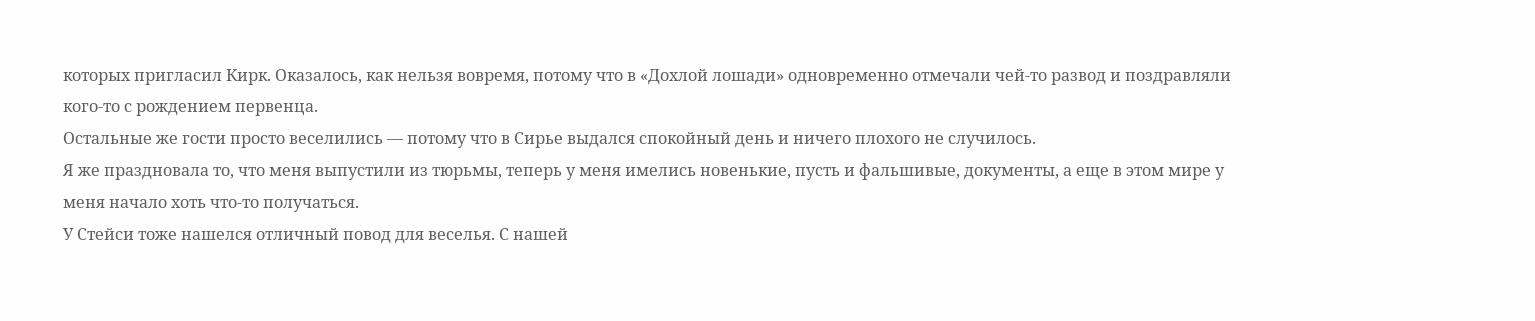которых пригласил Кирк. Оказалось, как нельзя вовремя, потому что в «Дохлой лошади» одновременно отмечали чей-то развод и поздравляли кого-то с рождением первенца.
Остальные же гости просто веселились — потому что в Сирье выдался спокойный день и ничего плохого не случилось.
Я же праздновала то, что меня выпустили из тюрьмы, теперь у меня имелись новенькие, пусть и фальшивые, документы, а еще в этом мире у меня начало хоть что-то получаться.
У Стейси тоже нашелся отличный повод для веселья. С нашей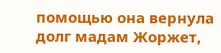помощью она вернула долг мадам Жоржет,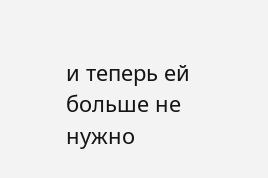и теперь ей больше не нужно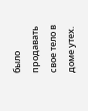было продавать свое тело в доме утех.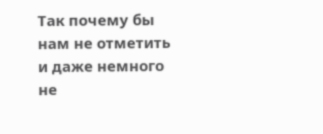Так почему бы нам не отметить и даже немного не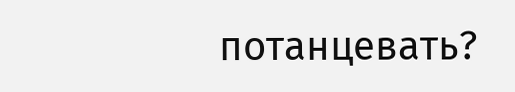потанцевать?